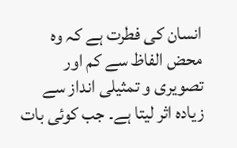انسان کی فطرت ہے کہ وہ محض الفاظ سے کم اور تصویری و تمثیلی انداز سے زیادہ اثر لیتا ہے۔ جب کوئی بات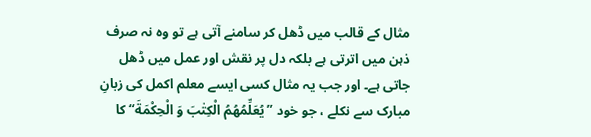مثال کے قالب میں ڈھل کر سامنے آتی ہے تو وہ نہ صرف ذہن میں اترتی ہے بلکہ دل پر نقش اور عمل میں ڈھل  جاتی ہے۔ اور جب یہ مثال کسی ایسے معلم اکمل کی زبانِ مبارک سے نکلے ، جو خود ”یُعَلِّمُهُمُ الْكِتٰبَ وَ الْحِكْمَةَ“ کا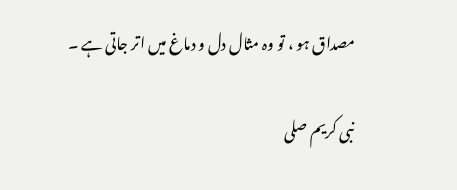مصداق ہو ، تو وہ مثال دل و دماغ میں اتر جاتی ہے ۔

نبی کریم صلى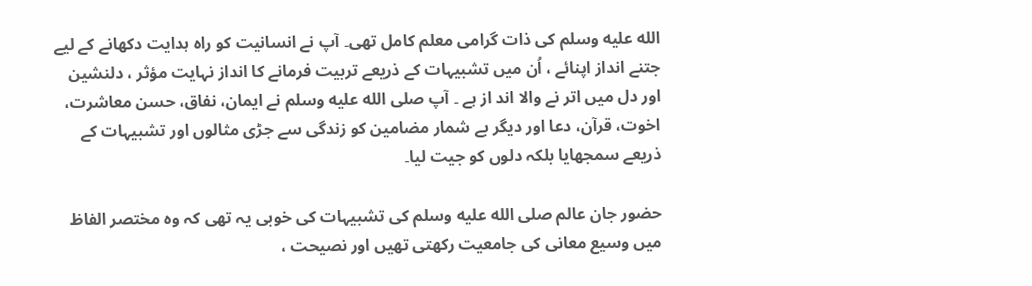الله عليه وسلم کی ذات گرامی معلم کامل تھی۔ آپ نے انسانیت کو راہ ہدایت دکھانے کے لیے جتنے انداز اپنائے ، اُن میں تشبیہات کے ذریعے تربیت فرمانے کا انداز نہایت مؤثر ، دلنشین اور دل میں اتر نے والا اند از ہے ۔ آپ صلى الله عليه وسلم نے ایمان، نفاق، حسن معاشرت، اخوت، قرآن، دعا اور دیگر بے شمار مضامین کو زندگی سے جڑی مثالوں اور تشبیہات کے ذریعے سمجھایا بلکہ دلوں کو جیت لیا۔

حضور جان عالم صلى الله عليه وسلم کی تشبیہات کی خوبی یہ تھی کہ وہ مختصر الفاظ میں وسیع معانی کی جامعیت رکھتی تھیں اور نصیحت ،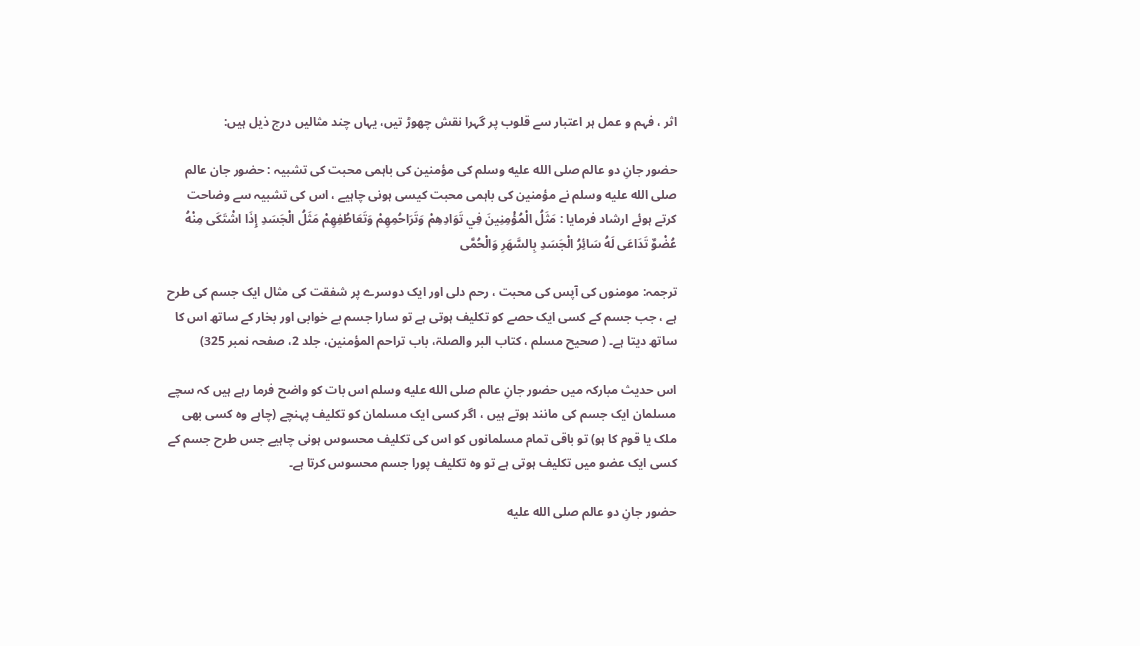اثر ، فہم و عمل ہر اعتبار سے قلوب پر گہرا نقش چھوڑ تیں، یہاں چند مثالیں درج ذیل ہیں:

حضور جانِ دو عالم صلى الله عليه وسلم کی مؤمنین کی باہمی محبت کی تشبیہ : حضور جان عالم صلى الله عليه وسلم نے مؤمنین کی باہمی محبت کیسی ہونی چاہیے ، اس کی تشبیہ سے وضاحت کرتے ہوئے ارشاد فرمایا : مَثَلُ الْمُؤْمِنِينَ فِي تَوَادِهِمْ وَتَرَاحُمِهِمْ وَتَعَاطُفِهِمْ مَثَلُ الْجَسَدِ إِذَا اشْتَكَى مِنْهُ عُضْوٌ تَدَاعَى لَهُ سَائِرُ الْجَسَدِ بِالسَّهَرِ وَالْحُمَّى

ترجمہ: مومنوں کی آپس کی محبت ، رحم دلی اور ایک دوسرے پر شفقت کی مثال ایک جسم کی طرح ہے ، جب جسم کے کسی ایک حصے کو تکلیف ہوتی ہے تو سارا جسم بے خوابی اور بخار کے ساتھ اس کا ساتھ دیتا ہے۔ ( صحیح مسلم ، کتاب البر والصلۃ، باب تراحم المؤمنین، جلد 2، صفحہ نمبر 325)

اس حدیث مبارکہ میں حضور جانِ عالم صلى الله عليه وسلم اس بات کو واضح فرما رہے ہیں کہ سچے مسلمان ایک جسم کی مانند ہوتے ہیں ، اگر کسی ایک مسلمان کو تکلیف پہنچے (چاہے وہ کسی بھی ملک یا قوم کا ہو) تو باقی تمام مسلمانوں کو اس کی تکلیف محسوس ہونی چاہیے جس طرح جسم کے کسی ایک عضو میں تکلیف ہوتی ہے تو وہ تکلیف پورا جسم محسوس کرتا ہے۔

حضور جانِ دو عالم صلى الله عليه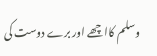وسلم کااچھے اور برے دوست کی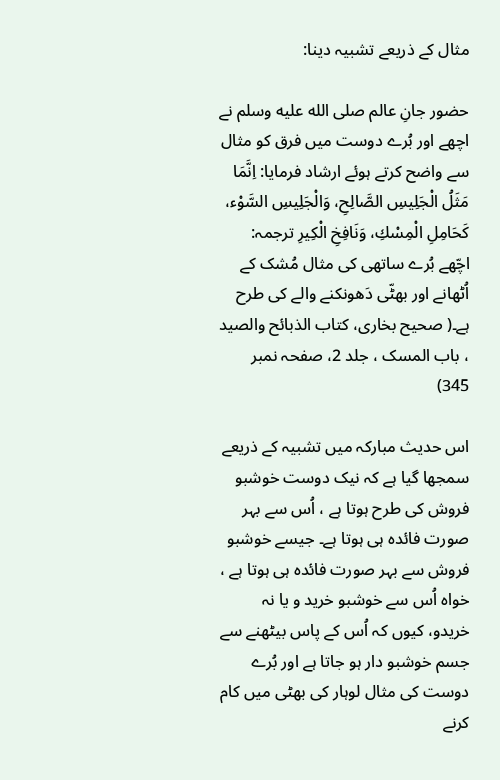مثال کے ذریعے تشبیہ دینا:

حضور جانِ عالم صلى الله عليه وسلم نے اچھے اور بُرے دوست میں فرق کو مثال سے واضح کرتے ہوئے ارشاد فرمایا: اِنَّمَا مَثَلُ الْجَلِيسِ الصَّالِحِ، وَالْجَلِيسِ السَّوْء، كَحَامِلِ الْمِسْكِ، وَنَافِخِ الْكِيرِ ترجمہ: اچّھے بُرے ساتھی کی مثال مُشک کے اُٹھانے اور بھٹّی دَھونکنے والے کی طرح ہے۔( صحیح بخاری، کتاب الذبائح والصيد ، باب المسک ، جلد 2، صفحہ نمبر 345)

اس حدیث مبارکہ میں تشبیہ کے ذریعے سمجھا گیا ہے کہ نیک دوست خوشبو فروش کی طرح ہوتا ہے ، اُس سے بہر صورت فائدہ ہی ہوتا ہے۔ جیسے خوشبو فروش سے بہر صورت فائدہ ہی ہوتا ہے ، خواہ اُس سے خوشبو خرید و یا نہ خریدو، کیوں کہ اُس کے پاس بیٹھنے سے جسم خوشبو دار ہو جاتا ہے اور بُرے دوست کی مثال لوہار کی بھٹی میں کام کرنے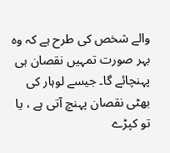والے شخص کی طرح ہے کہ وہ بہر صورت تمہیں نقصان ہی پہنچائے گا۔ جیسے لوہار کی بھٹی نقصان پہنچ آتی ہے ، یا تو کپڑے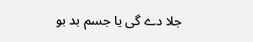جلا دے گی یا جسم بد بو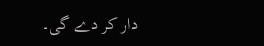دار کر دے گی۔